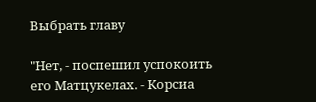Выбрать главу

"Нет, - поспешил успокоить его Матцукелах. - Корсиа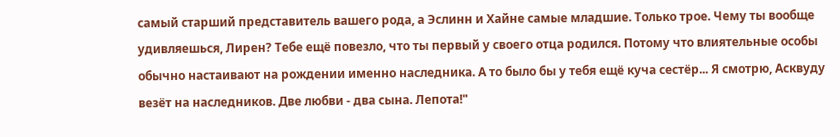самый старший представитель вашего рода, а Эслинн и Хайне самые младшие. Только трое. Чему ты вообще удивляешься, Лирен? Тебе ещё повезло, что ты первый у своего отца родился. Потому что влиятельные особы обычно настаивают на рождении именно наследника. А то было бы у тебя ещё куча сестёр... Я смотрю, Асквуду везёт на наследников. Две любви - два сына. Лепота!"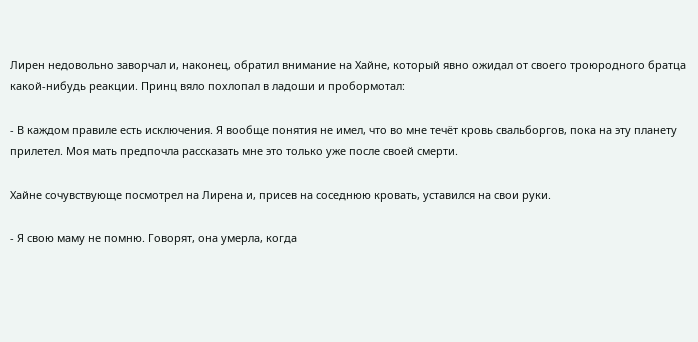Лирен недовольно заворчал и, наконец, обратил внимание на Хайне, который явно ожидал от своего троюродного братца какой-нибудь реакции. Принц вяло похлопал в ладоши и пробормотал:

- В каждом правиле есть исключения. Я вообще понятия не имел, что во мне течёт кровь свальборгов, пока на эту планету прилетел. Моя мать предпочла рассказать мне это только уже после своей смерти.

Хайне сочувствующе посмотрел на Лирена и, присев на соседнюю кровать, уставился на свои руки.

- Я свою маму не помню. Говорят, она умерла, когда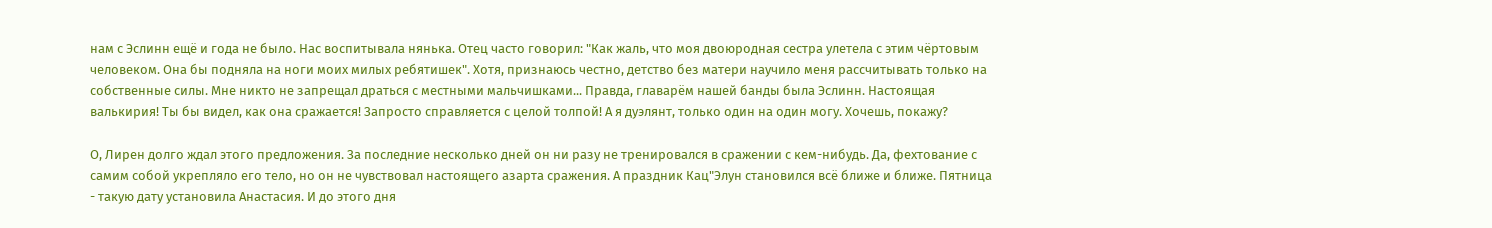нам с Эслинн ещё и года не было. Нас воспитывала нянька. Отец часто говорил: "Как жаль, что моя двоюродная сестра улетела с этим чёртовым человеком. Она бы подняла на ноги моих милых ребятишек". Хотя, признаюсь честно, детство без матери научило меня рассчитывать только на собственные силы. Мне никто не запрещал драться с местными мальчишками... Правда, главарём нашей банды была Эслинн. Настоящая валькирия! Ты бы видел, как она сражается! Запросто справляется с целой толпой! А я дуэлянт, только один на один могу. Хочешь, покажу?

О, Лирен долго ждал этого предложения. За последние несколько дней он ни разу не тренировался в сражении с кем-нибудь. Да, фехтование с самим собой укрепляло его тело, но он не чувствовал настоящего азарта сражения. А праздник Кац"Элун становился всё ближе и ближе. Пятница - такую дату установила Анастасия. И до этого дня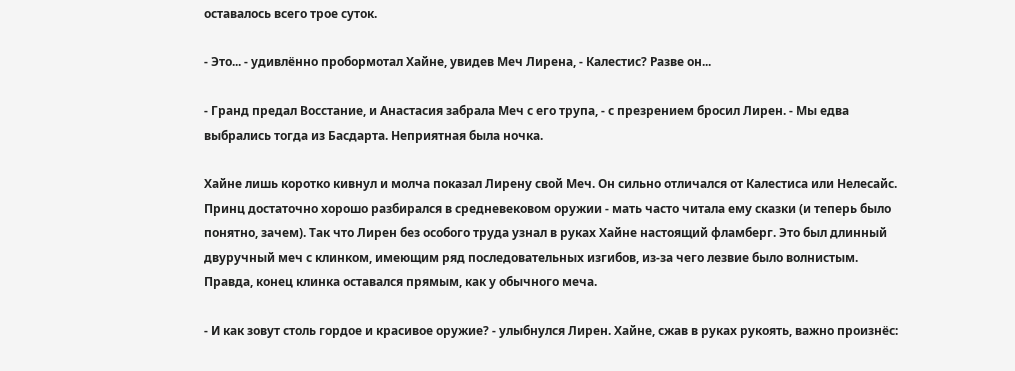оставалось всего трое суток.

- Это... - удивлённо пробормотал Хайне, увидев Меч Лирена, - Калестис? Разве он...

- Гранд предал Восстание, и Анастасия забрала Меч с его трупа, - с презрением бросил Лирен. - Мы едва выбрались тогда из Басдарта. Неприятная была ночка.

Хайне лишь коротко кивнул и молча показал Лирену свой Меч. Он сильно отличался от Калестиса или Нелесайс. Принц достаточно хорошо разбирался в средневековом оружии - мать часто читала ему сказки (и теперь было понятно, зачем). Так что Лирен без особого труда узнал в руках Хайне настоящий фламберг. Это был длинный двуручный меч с клинком, имеющим ряд последовательных изгибов, из-за чего лезвие было волнистым. Правда, конец клинка оставался прямым, как у обычного меча.

- И как зовут столь гордое и красивое оружие? - улыбнулся Лирен. Хайне, сжав в руках рукоять, важно произнёс: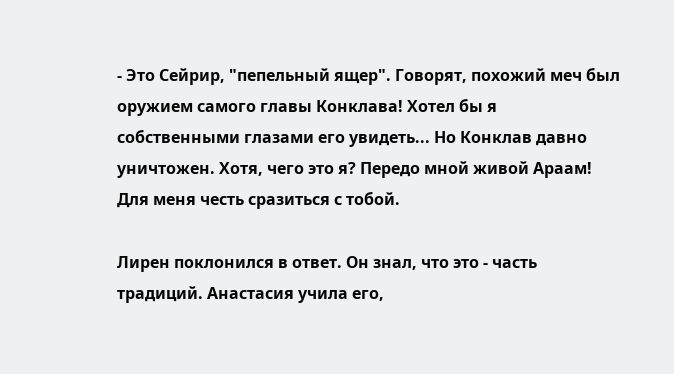- Это Сейрир, "пепельный ящер". Говорят, похожий меч был оружием самого главы Конклава! Хотел бы я собственными глазами его увидеть... Но Конклав давно уничтожен. Хотя, чего это я? Передо мной живой Араам! Для меня честь сразиться с тобой.

Лирен поклонился в ответ. Он знал, что это - часть традиций. Анастасия учила его,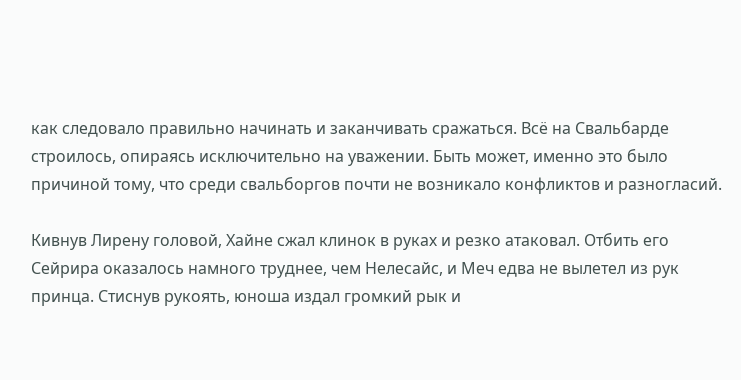как следовало правильно начинать и заканчивать сражаться. Всё на Свальбарде строилось, опираясь исключительно на уважении. Быть может, именно это было причиной тому, что среди свальборгов почти не возникало конфликтов и разногласий.

Кивнув Лирену головой, Хайне сжал клинок в руках и резко атаковал. Отбить его Сейрира оказалось намного труднее, чем Нелесайс, и Меч едва не вылетел из рук принца. Стиснув рукоять, юноша издал громкий рык и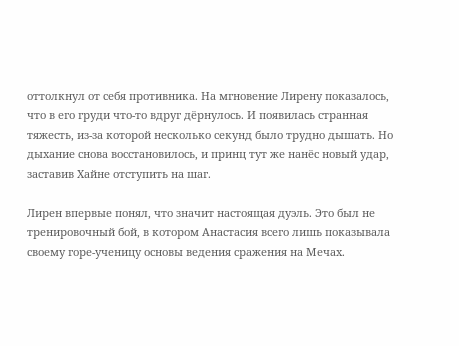оттолкнул от себя противника. На мгновение Лирену показалось, что в его груди что-то вдруг дёрнулось. И появилась странная тяжесть, из-за которой несколько секунд было трудно дышать. Но дыхание снова восстановилось, и принц тут же нанёс новый удар, заставив Хайне отступить на шаг.

Лирен впервые понял, что значит настоящая дуэль. Это был не тренировочный бой, в котором Анастасия всего лишь показывала своему горе-ученицу основы ведения сражения на Мечах.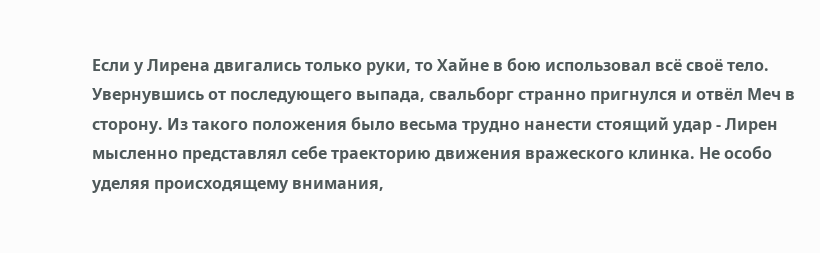Если у Лирена двигались только руки, то Хайне в бою использовал всё своё тело. Увернувшись от последующего выпада, свальборг странно пригнулся и отвёл Меч в сторону. Из такого положения было весьма трудно нанести стоящий удар - Лирен мысленно представлял себе траекторию движения вражеского клинка. Не особо уделяя происходящему внимания,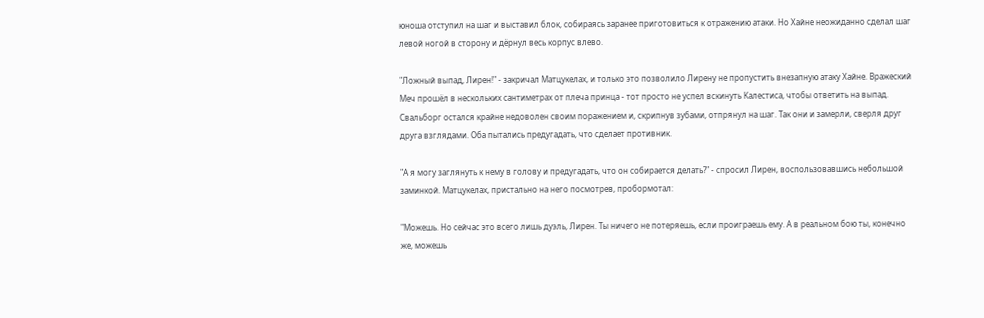юноша отступил на шаг и выставил блок, собираясь заранее приготовиться к отражению атаки. Но Хайне неожиданно сделал шаг левой ногой в сторону и дёрнул весь корпус влево.

"Ложный выпад, Лирен!" - закричал Матцукелах, и только это позволило Лирену не пропустить внезапную атаку Хайне. Вражеский Меч прошёл в нескольких сантиметрах от плеча принца - тот просто не успел вскинуть Калестиса, чтобы ответить на выпад. Свальборг остался крайне недоволен своим поражением и, скрипнув зубами, отпрянул на шаг. Так они и замерли, сверля друг друга взглядами. Оба пытались предугадать, что сделает противник.

"А я могу заглянуть к нему в голову и предугадать, что он собирается делать?" - спросил Лирен, воспользовавшись небольшой заминкой. Матцукелах, пристально на него посмотрев, пробормотал:

"Можешь. Но сейчас это всего лишь дуэль, Лирен. Ты ничего не потеряешь, если проиграешь ему. А в реальном бою ты, конечно же, можешь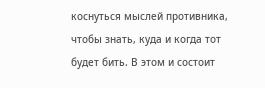коснуться мыслей противника, чтобы знать, куда и когда тот будет бить. В этом и состоит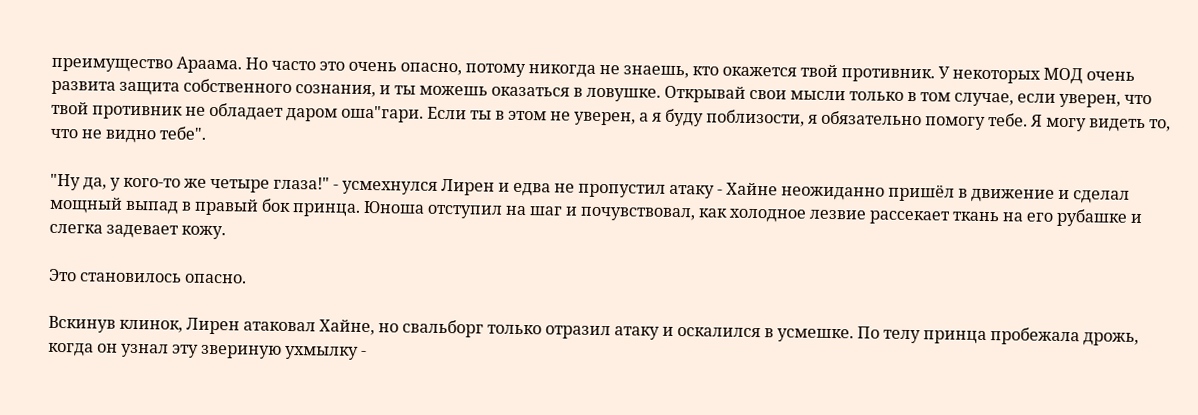преимущество Араама. Но часто это очень опасно, потому никогда не знаешь, кто окажется твой противник. У некоторых МОД очень развита защита собственного сознания, и ты можешь оказаться в ловушке. Открывай свои мысли только в том случае, если уверен, что твой противник не обладает даром оша"гари. Если ты в этом не уверен, а я буду поблизости, я обязательно помогу тебе. Я могу видеть то, что не видно тебе".

"Ну да, у кого-то же четыре глаза!" - усмехнулся Лирен и едва не пропустил атаку - Хайне неожиданно пришёл в движение и сделал мощный выпад в правый бок принца. Юноша отступил на шаг и почувствовал, как холодное лезвие рассекает ткань на его рубашке и слегка задевает кожу.

Это становилось опасно.

Вскинув клинок, Лирен атаковал Хайне, но свальборг только отразил атаку и оскалился в усмешке. По телу принца пробежала дрожь, когда он узнал эту звериную ухмылку -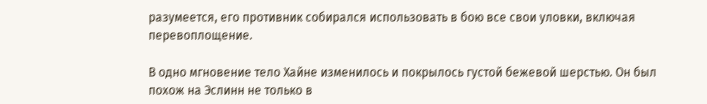разумеется, его противник собирался использовать в бою все свои уловки, включая перевоплощение.

В одно мгновение тело Хайне изменилось и покрылось густой бежевой шерстью. Он был похож на Эслинн не только в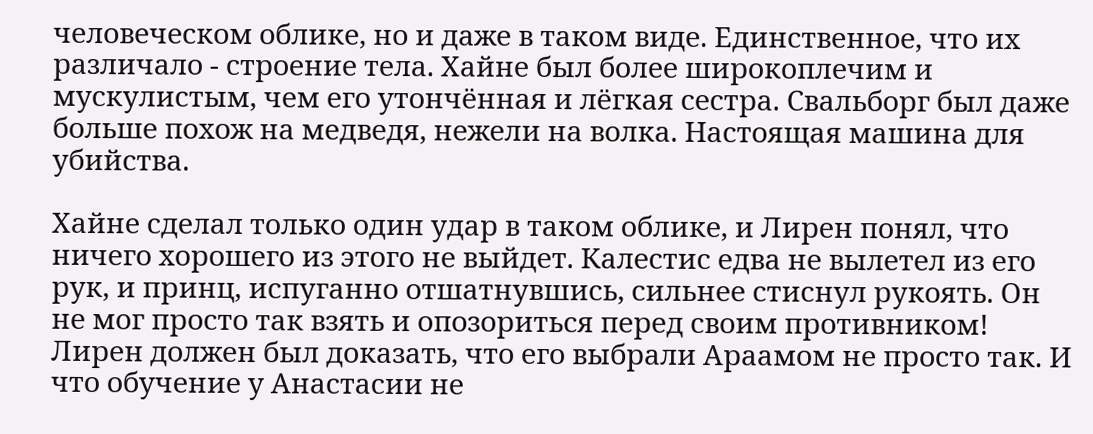человеческом облике, но и даже в таком виде. Единственное, что их различало - строение тела. Хайне был более широкоплечим и мускулистым, чем его утончённая и лёгкая сестра. Свальборг был даже больше похож на медведя, нежели на волка. Настоящая машина для убийства.

Хайне сделал только один удар в таком облике, и Лирен понял, что ничего хорошего из этого не выйдет. Калестис едва не вылетел из его рук, и принц, испуганно отшатнувшись, сильнее стиснул рукоять. Он не мог просто так взять и опозориться перед своим противником! Лирен должен был доказать, что его выбрали Араамом не просто так. И что обучение у Анастасии не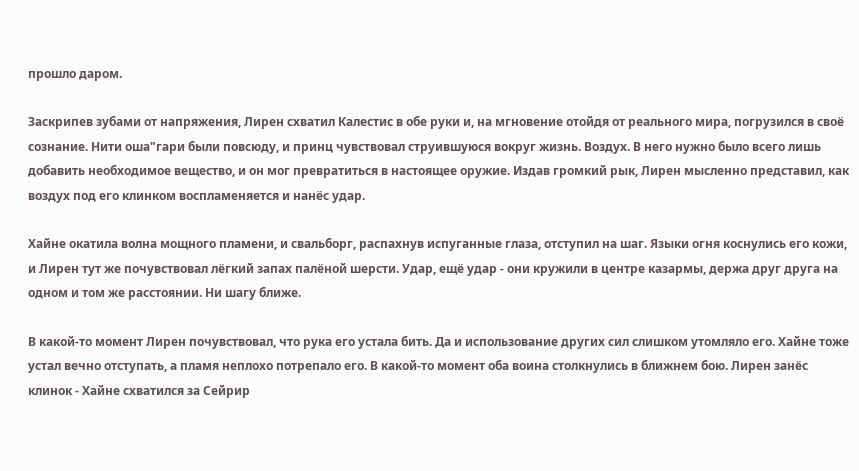прошло даром.

Заскрипев зубами от напряжения, Лирен схватил Калестис в обе руки и, на мгновение отойдя от реального мира, погрузился в своё сознание. Нити оша"гари были повсюду, и принц чувствовал струившуюся вокруг жизнь. Воздух. В него нужно было всего лишь добавить необходимое вещество, и он мог превратиться в настоящее оружие. Издав громкий рык, Лирен мысленно представил, как воздух под его клинком воспламеняется и нанёс удар.

Хайне окатила волна мощного пламени, и свальборг, распахнув испуганные глаза, отступил на шаг. Языки огня коснулись его кожи, и Лирен тут же почувствовал лёгкий запах палёной шерсти. Удар, ещё удар - они кружили в центре казармы, держа друг друга на одном и том же расстоянии. Ни шагу ближе.

В какой-то момент Лирен почувствовал, что рука его устала бить. Да и использование других сил слишком утомляло его. Хайне тоже устал вечно отступать, а пламя неплохо потрепало его. В какой-то момент оба воина столкнулись в ближнем бою. Лирен занёс клинок - Хайне схватился за Сейрир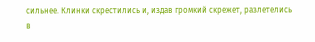сильнее. Клинки скрестились и, издав громкий скрежет, разлетелись в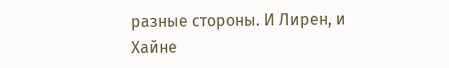разные стороны. И Лирен, и Хайне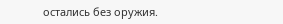остались без оружия.